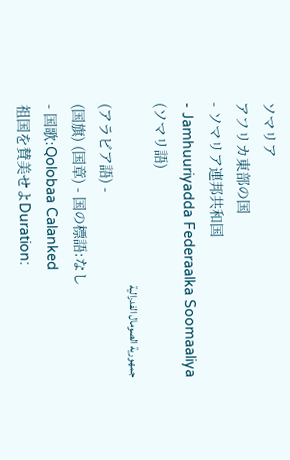ソマリア
アフリカ東部の国
- ソマリア連邦共和国
- Jamhuuriyadda Federaalka Soomaaliya
(ソマリ語)
جمهورية الصومال الفدرالية
(アラビア語) -
(国旗) (国章) - 国の標語:なし
- 国歌:Qolobaa Calanked
祖国を賛美せよDuration: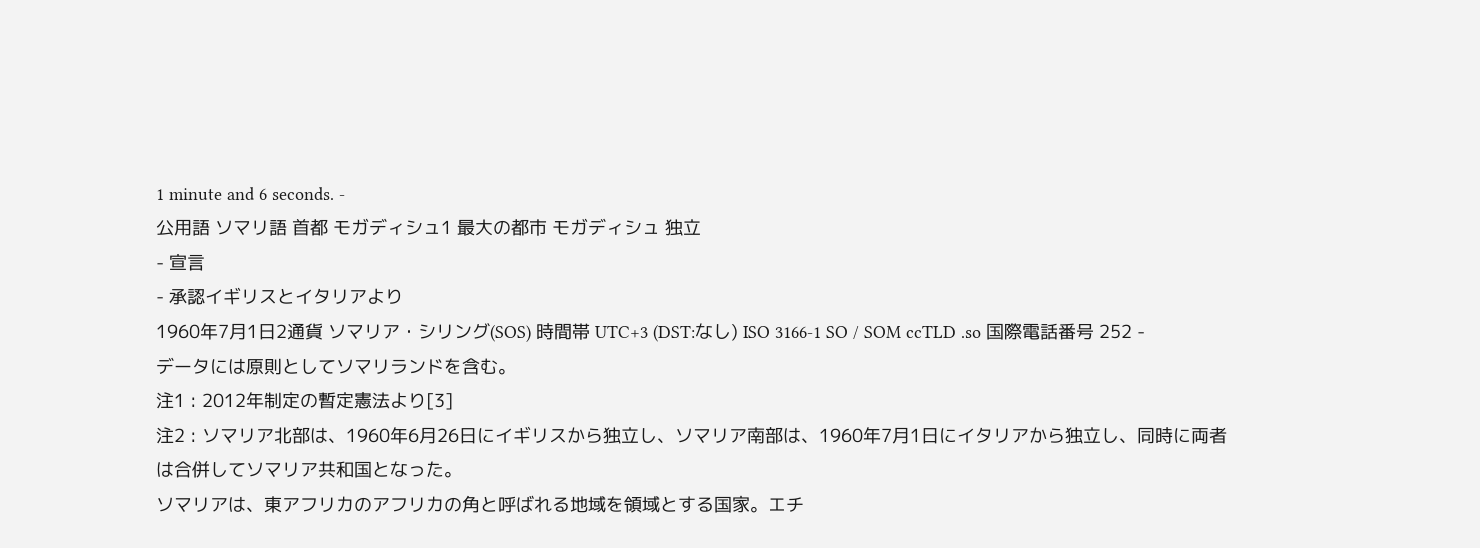1 minute and 6 seconds. -
公用語 ソマリ語 首都 モガディシュ1 最大の都市 モガディシュ 独立
- 宣言
- 承認イギリスとイタリアより
1960年7月1日2通貨 ソマリア・シリング(SOS) 時間帯 UTC+3 (DST:なし) ISO 3166-1 SO / SOM ccTLD .so 国際電話番号 252 -
データには原則としてソマリランドを含む。
注1 : 2012年制定の暫定憲法より[3]
注2 : ソマリア北部は、1960年6月26日にイギリスから独立し、ソマリア南部は、1960年7月1日にイタリアから独立し、同時に両者は合併してソマリア共和国となった。
ソマリアは、東アフリカのアフリカの角と呼ばれる地域を領域とする国家。エチ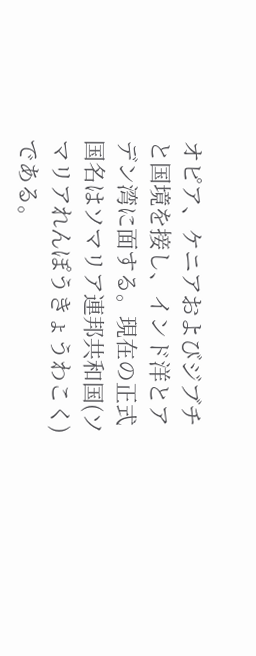オピア、ケニアおよびジブチと国境を接し、インド洋とアデン湾に面する。現在の正式国名はソマリア連邦共和国(ソマリアれんぽうきょうわこく)である。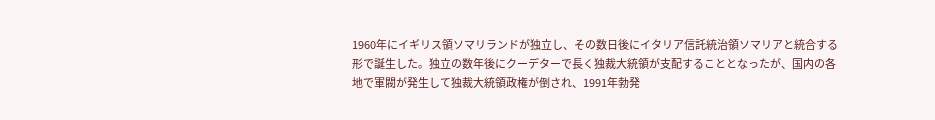1960年にイギリス領ソマリランドが独立し、その数日後にイタリア信託統治領ソマリアと統合する形で誕生した。独立の数年後にクーデターで長く独裁大統領が支配することとなったが、国内の各地で軍閥が発生して独裁大統領政権が倒され、1991年勃発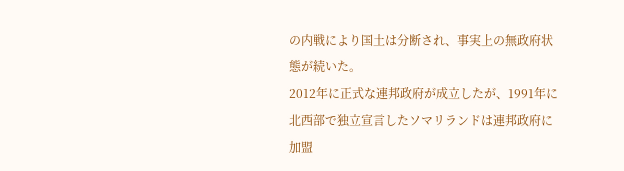の内戦により国土は分断され、事実上の無政府状態が続いた。
2012年に正式な連邦政府が成立したが、1991年に北西部で独立宣言したソマリランドは連邦政府に加盟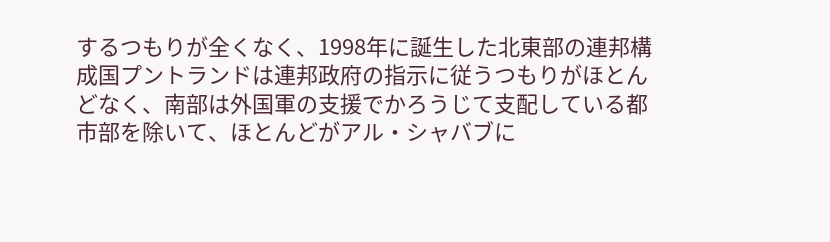するつもりが全くなく、1998年に誕生した北東部の連邦構成国プントランドは連邦政府の指示に従うつもりがほとんどなく、南部は外国軍の支援でかろうじて支配している都市部を除いて、ほとんどがアル・シャバブに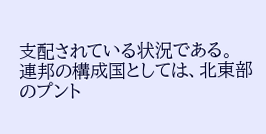支配されている状況である。
連邦の構成国としては、北東部のプント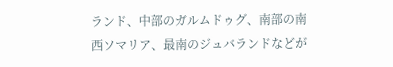ランド、中部のガルムドゥグ、南部の南西ソマリア、最南のジュバランドなどが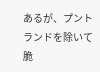あるが、プントランドを除いて脆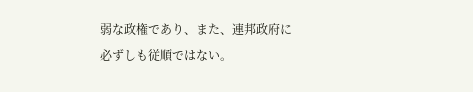弱な政権であり、また、連邦政府に必ずしも従順ではない。